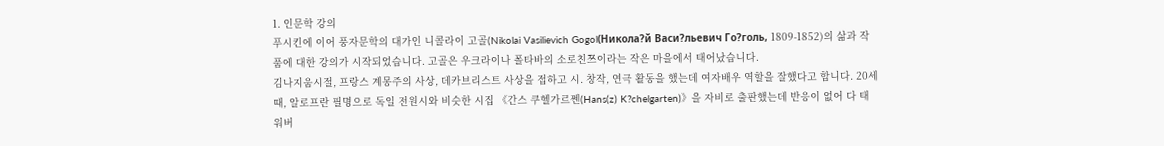1. 인문학 강의
푸시킨에 이어 풍자문학의 대가인 니콜라이 고골(Nikolai Vasilievich Gogol(Никола?й Васи?льевич Го?голь, 1809-1852)의 삶과 작품에 대한 강의가 시작되었습니다. 고골은 우크라이나 폴타바의 소로친쯔이라는 작은 마을에서 태어났습니다.
김나지움시절, 프랑스 계몽주의 사상, 데카브리스트 사상을 접하고 시. 창작, 연극 활동을 했는데 여자배우 역할을 잘했다고 합니다. 20세 때, 알로프란 필명으로 독일 전원시와 비슷한 시집 《간스 쿠헬가르쩬(Hans(z) K?chelgarten)》을 자비로 출판했는데 반응이 없어 다 태워버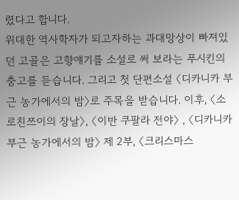렸다고 합니다.
위대한 역사학자가 되고자하는 과대망상이 빠져있던 고골은 고향얘기를 소설로 써 보라는 푸시킨의 충고를 듣습니다. 그리고 첫 단편소설 〈디카니카 부근 농가에서의 밤〉로 주목을 받습니다. 이후, 〈소로친쯔이의 장날〉, 〈이반 쿠팔라 전야〉 , 〈디카니카 부근 농가에서의 밤〉 제 2부, 〈크리스마스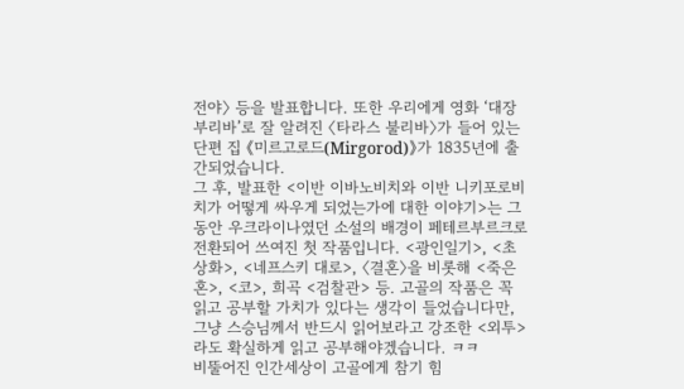전야〉 등을 발표합니다. 또한 우리에게 영화 ‘대장 부리바’로 잘 알려진 〈타라스 불리바〉가 들어 있는 단편 집 《미르고로드(Mirgorod)》가 1835년에 출간되었습니다.
그 후, 발표한 <이반 이바노비치와 이반 니키포로비치가 어떻게 싸우게 되었는가에 대한 이야기>는 그동안 우크라이나였던 소설의 배경이 페테르부르크로 전환되어 쓰여진 첫 작품입니다. <광인일기>, <초상화>, <네프스키 대로>, 〈결혼〉을 비롯해 <죽은 혼>, <코>, 희곡 <검찰관> 등. 고골의 작품은 꼭 읽고 공부할 가치가 있다는 생각이 들었습니다만, 그냥 스승님께서 반드시 읽어보라고 강조한 <외투>라도 확실하게 읽고 공부해야겠습니다. ㅋㅋ
비뚤어진 인간세상이 고골에게 참기 힘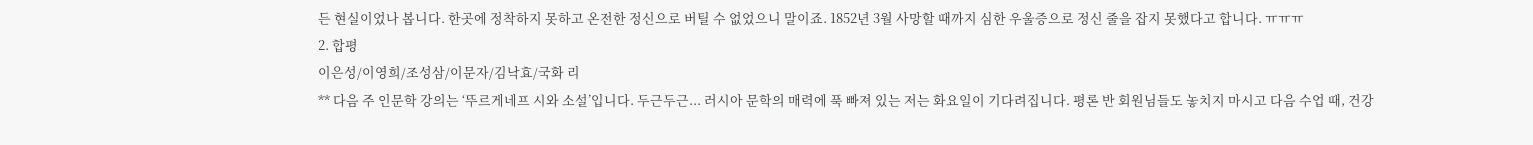든 현실이었나 봅니다. 한곳에 정착하지 못하고 온전한 정신으로 버틸 수 없었으니 말이죠. 1852년 3월 사망할 때까지 심한 우울증으로 정신 줄을 잡지 못했다고 합니다. ㅠㅠㅠ
2. 합평
이은성/이영희/조성삼/이문자/김낙효/국화 리
** 다음 주 인문학 강의는 ‘뚜르게네프 시와 소설’입니다. 두근두근... 러시아 문학의 매력에 푹 빠져 있는 저는 화요일이 기다려집니다. 평론 반 회원님들도 놓치지 마시고 다음 수업 때, 건강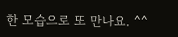한 모습으로 또 만나요. ^^